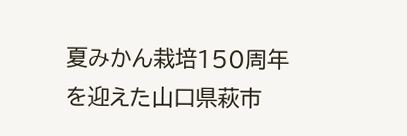夏みかん栽培150周年を迎えた山口県萩市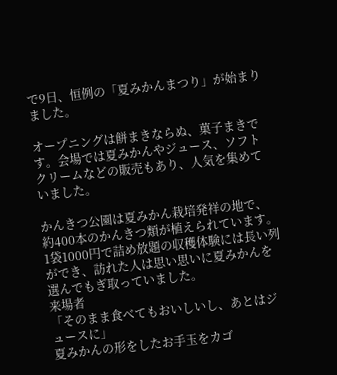で9日、恒例の「夏みかんまつり」が始まりました。

オープニングは餅まきならぬ、菓子まきです。会場では夏みかんやジュース、ソフトクリームなどの販売もあり、人気を集めていました。

かんきつ公園は夏みかん栽培発祥の地で、約400本のかんきつ類が植えられています。
1袋1000円で詰め放題の収穫体験には長い列ができ、訪れた人は思い思いに夏みかんを選んでもぎ取っていました。
来場者
「そのまま食べてもおいしいし、あとはジュースに」
夏みかんの形をしたお手玉をカゴ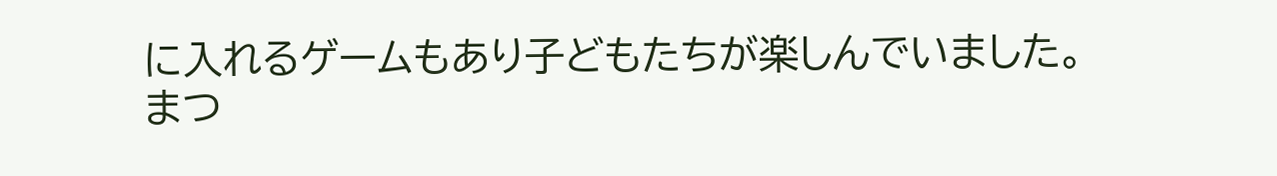に入れるゲームもあり子どもたちが楽しんでいました。
まつ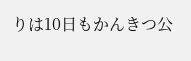りは10日もかんきつ公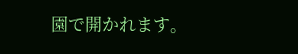園で開かれます。